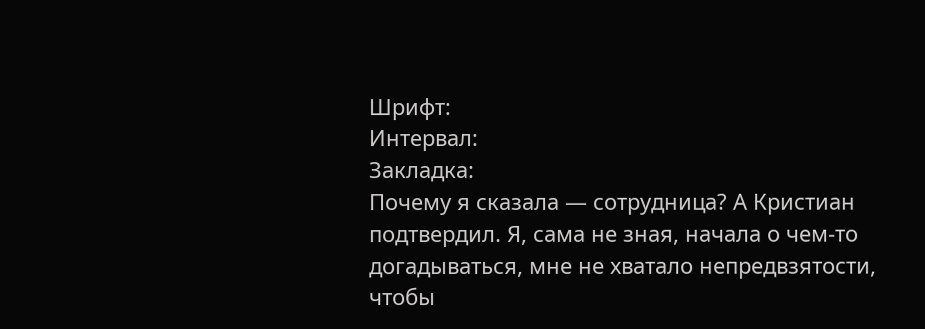Шрифт:
Интервал:
Закладка:
Почему я сказала — сотрудница? А Кристиан подтвердил. Я, сама не зная, начала о чем-то догадываться, мне не хватало непредвзятости, чтобы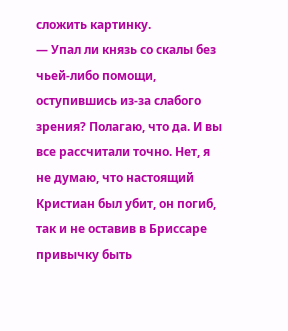сложить картинку.
— Упал ли князь со скалы без чьей-либо помощи, оступившись из-за слабого зрения? Полагаю, что да. И вы все рассчитали точно. Нет, я не думаю, что настоящий Кристиан был убит, он погиб, так и не оставив в Бриссаре привычку быть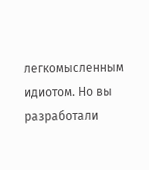легкомысленным идиотом. Но вы разработали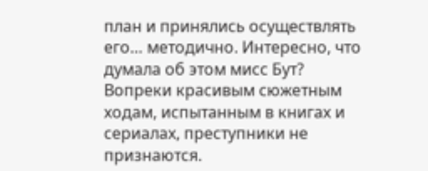план и принялись осуществлять его… методично. Интересно, что думала об этом мисс Бут?
Вопреки красивым сюжетным ходам, испытанным в книгах и сериалах, преступники не признаются.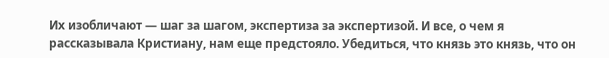Их изобличают — шаг за шагом, экспертиза за экспертизой. И все, о чем я рассказывала Кристиану, нам еще предстояло. Убедиться, что князь это князь, что он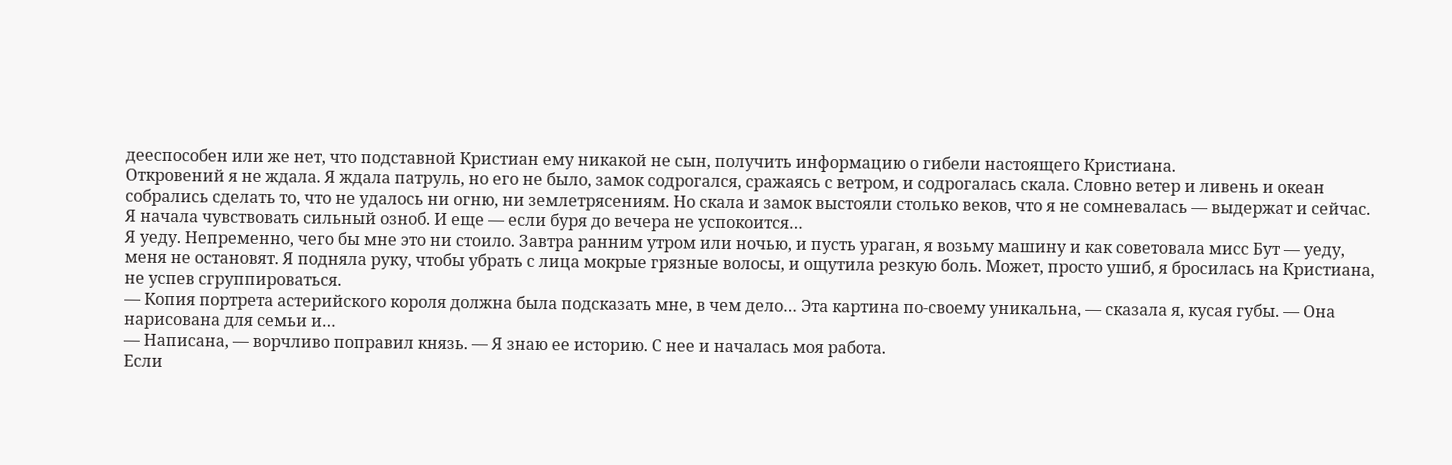дееспособен или же нет, что подставной Кристиан ему никакой не сын, получить информацию о гибели настоящего Кристиана.
Откровений я не ждала. Я ждала патруль, но его не было, замок содрогался, сражаясь с ветром, и содрогалась скала. Словно ветер и ливень и океан собрались сделать то, что не удалось ни огню, ни землетрясениям. Но скала и замок выстояли столько веков, что я не сомневалась — выдержат и сейчас.
Я начала чувствовать сильный озноб. И еще — если буря до вечера не успокоится…
Я уеду. Непременно, чего бы мне это ни стоило. Завтра ранним утром или ночью, и пусть ураган, я возьму машину и как советовала мисс Бут — уеду, меня не остановят. Я подняла руку, чтобы убрать с лица мокрые грязные волосы, и ощутила резкую боль. Может, просто ушиб, я бросилась на Кристиана, не успев сгруппироваться.
— Копия портрета астерийского короля должна была подсказать мне, в чем дело… Эта картина по-своему уникальна, — сказала я, кусая губы. — Она нарисована для семьи и…
— Написана, — ворчливо поправил князь. — Я знаю ее историю. С нее и началась моя работа.
Если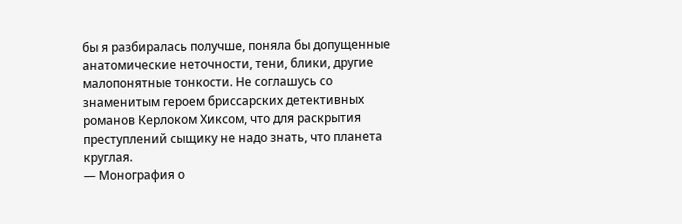бы я разбиралась получше, поняла бы допущенные анатомические неточности, тени, блики, другие малопонятные тонкости. Не соглашусь со знаменитым героем бриссарских детективных романов Керлоком Хиксом, что для раскрытия преступлений сыщику не надо знать, что планета круглая.
— Монография о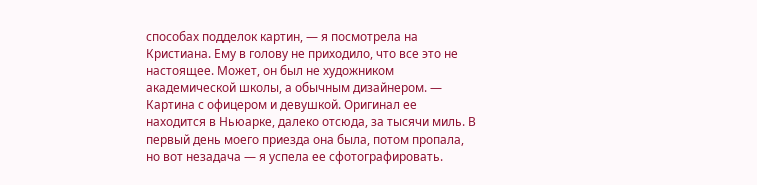способах подделок картин, — я посмотрела на Кристиана. Ему в голову не приходило, что все это не настоящее. Может, он был не художником академической школы, а обычным дизайнером. — Картина с офицером и девушкой. Оригинал ее находится в Ньюарке, далеко отсюда, за тысячи миль. В первый день моего приезда она была, потом пропала, но вот незадача — я успела ее сфотографировать.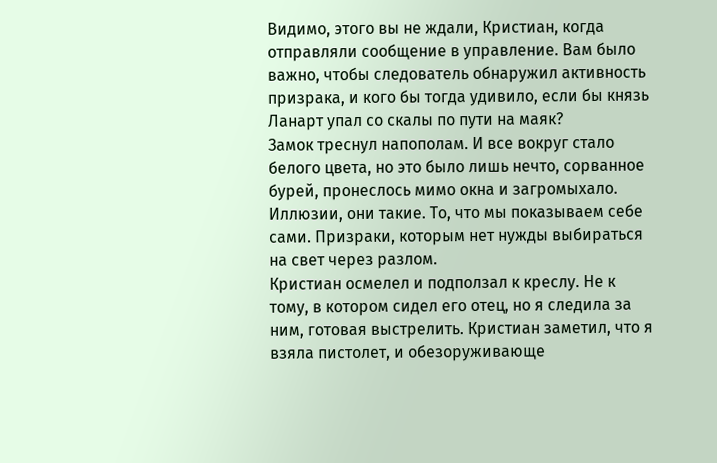Видимо, этого вы не ждали, Кристиан, когда отправляли сообщение в управление. Вам было важно, чтобы следователь обнаружил активность призрака, и кого бы тогда удивило, если бы князь Ланарт упал со скалы по пути на маяк?
Замок треснул напополам. И все вокруг стало белого цвета, но это было лишь нечто, сорванное бурей, пронеслось мимо окна и загромыхало. Иллюзии, они такие. То, что мы показываем себе сами. Призраки, которым нет нужды выбираться на свет через разлом.
Кристиан осмелел и подползал к креслу. Не к тому, в котором сидел его отец, но я следила за ним, готовая выстрелить. Кристиан заметил, что я взяла пистолет, и обезоруживающе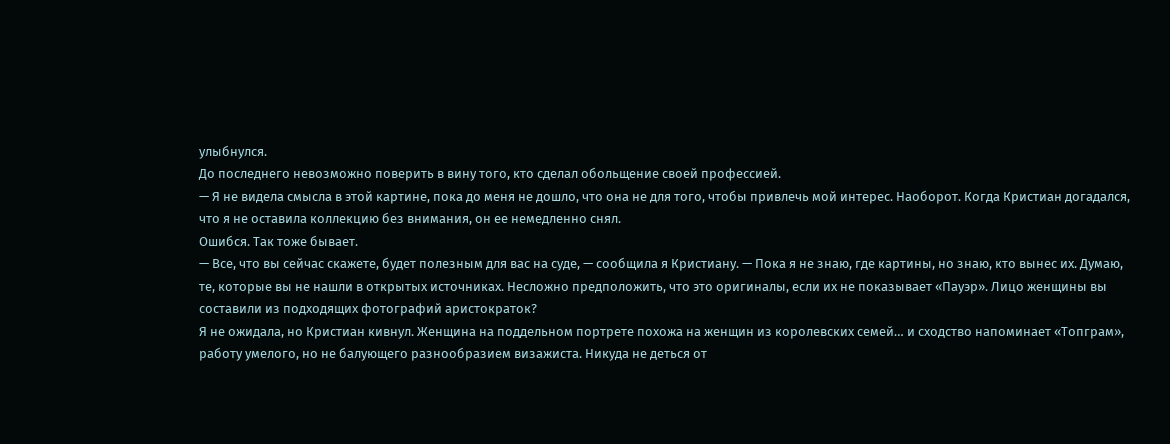улыбнулся.
До последнего невозможно поверить в вину того, кто сделал обольщение своей профессией.
— Я не видела смысла в этой картине, пока до меня не дошло, что она не для того, чтобы привлечь мой интерес. Наоборот. Когда Кристиан догадался, что я не оставила коллекцию без внимания, он ее немедленно снял.
Ошибся. Так тоже бывает.
— Все, что вы сейчас скажете, будет полезным для вас на суде, — сообщила я Кристиану. — Пока я не знаю, где картины, но знаю, кто вынес их. Думаю, те, которые вы не нашли в открытых источниках. Несложно предположить, что это оригиналы, если их не показывает «Пауэр». Лицо женщины вы составили из подходящих фотографий аристократок?
Я не ожидала, но Кристиан кивнул. Женщина на поддельном портрете похожа на женщин из королевских семей… и сходство напоминает «Топграм», работу умелого, но не балующего разнообразием визажиста. Никуда не деться от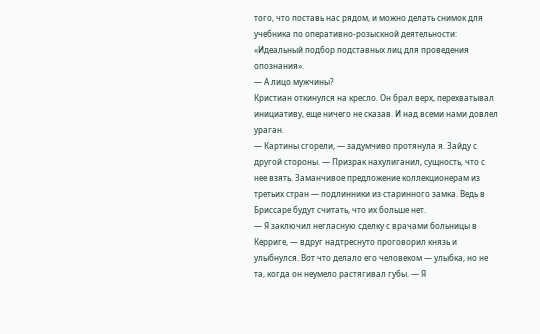того, что поставь нас рядом, и можно делать снимок для учебника по оперативно-розыскной деятельности: «Идеальный подбор подставных лиц для проведения опознания».
— А лицо мужчины?
Кристиан откинулся на кресло. Он брал верх, перехватывал инициативу, еще ничего не сказав. И над всеми нами довлел ураган.
— Картины сгорели, — задумчиво протянула я. Зайду с другой стороны. — Призрак нахулиганил, сущность, что с нее взять. Заманчивое предложение коллекционерам из третьих стран — подлинники из старинного замка. Ведь в Бриссаре будут считать, что их больше нет.
— Я заключил негласную сделку с врачами больницы в Керриге, — вдруг надтреснуто проговорил князь и улыбнулся. Вот что делало его человеком — улыбка, но не та, когда он неумело растягивал губы. — Я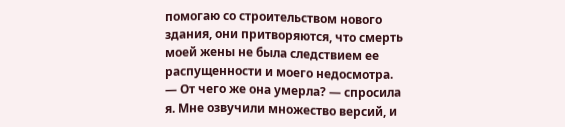помогаю со строительством нового здания, они притворяются, что смерть моей жены не была следствием ее распущенности и моего недосмотра.
— От чего же она умерла? — спросила я. Мне озвучили множество версий, и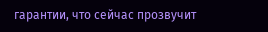гарантии, что сейчас прозвучит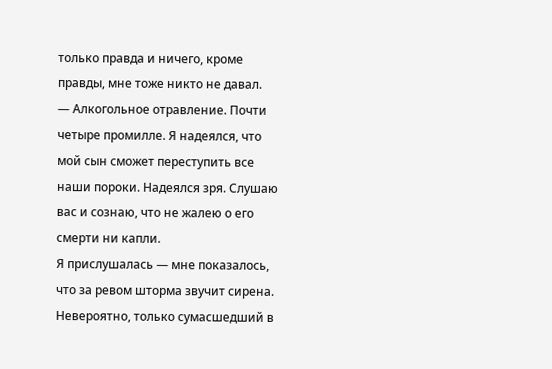только правда и ничего, кроме правды, мне тоже никто не давал.
— Алкогольное отравление. Почти четыре промилле. Я надеялся, что мой сын сможет переступить все наши пороки. Надеялся зря. Слушаю вас и сознаю, что не жалею о его смерти ни капли.
Я прислушалась — мне показалось, что за ревом шторма звучит сирена. Невероятно, только сумасшедший в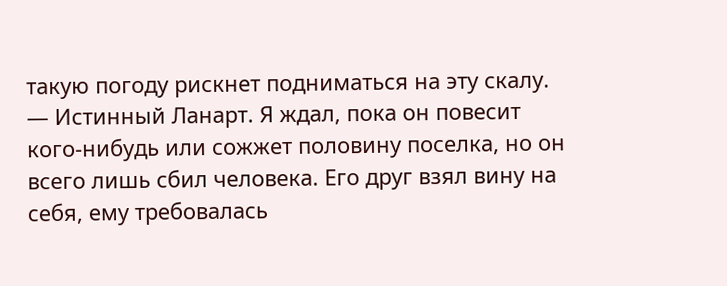такую погоду рискнет подниматься на эту скалу.
— Истинный Ланарт. Я ждал, пока он повесит кого-нибудь или сожжет половину поселка, но он всего лишь сбил человека. Его друг взял вину на себя, ему требовалась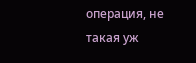операция, не такая уж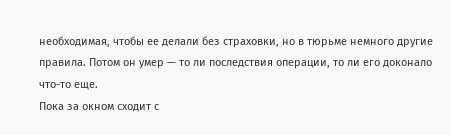необходимая, чтобы ее делали без страховки, но в тюрьме немного другие правила. Потом он умер — то ли последствия операции, то ли его доконало что-то еще.
Пока за окном сходит с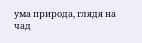ума природа, глядя на чад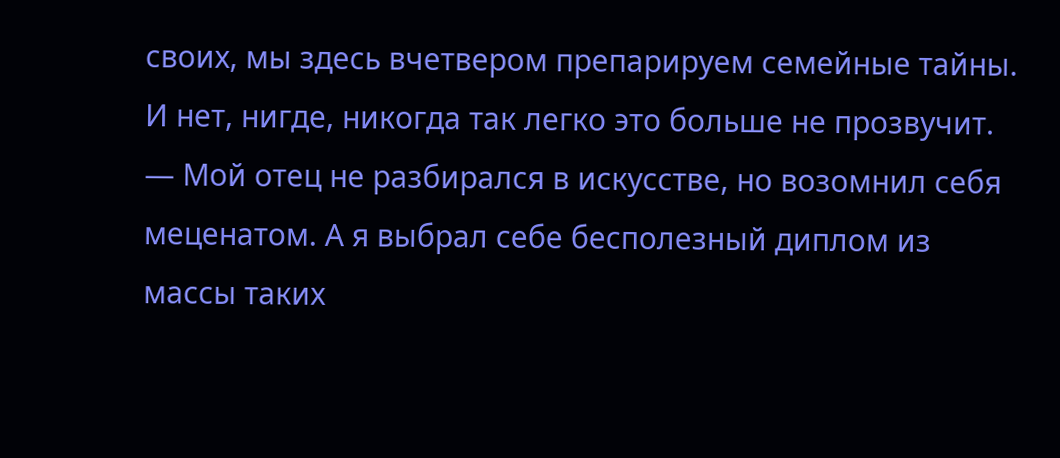своих, мы здесь вчетвером препарируем семейные тайны. И нет, нигде, никогда так легко это больше не прозвучит.
— Мой отец не разбирался в искусстве, но возомнил себя меценатом. А я выбрал себе бесполезный диплом из массы таких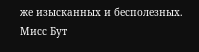же изысканных и бесполезных.
Мисс Бут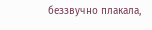беззвучно плакала,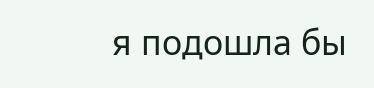я подошла бы